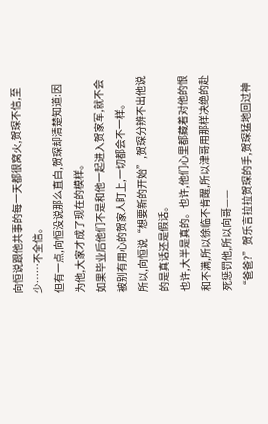向恒说跟他共事的每一天都很窝火,贺琛不信,至少……不全信。
但有一点,向恒没说那么直白,贺琛却清楚知道:因为他,大家才成了现在的模样。
如果毕业后他们不是和他一起进入贺家军,就不会被别有用心的贺家人盯上,一切都会不一样。
所以,向恒说“想要新的开始”,贺琛分辨不出他说的是真话还是假话。
也许,大半是真的。也许,他们心里都藏着对他的恨和不满,所以徐临不肯醒,所以津哥用那样决绝的赴死惩罚他,所以向哥——
“爸爸?”贺乐言拉拉贺琛的手,贺琛猛地回过神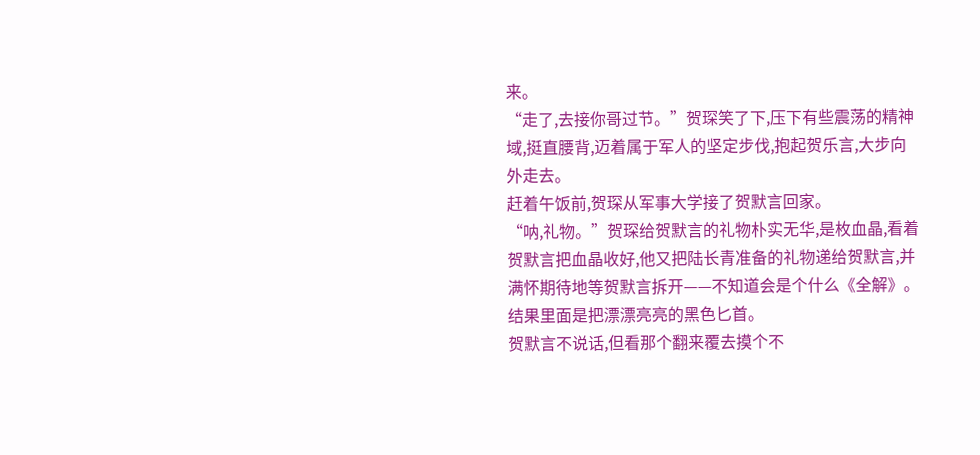来。
“走了,去接你哥过节。”贺琛笑了下,压下有些震荡的精神域,挺直腰背,迈着属于军人的坚定步伐,抱起贺乐言,大步向外走去。
赶着午饭前,贺琛从军事大学接了贺默言回家。
“呐,礼物。”贺琛给贺默言的礼物朴实无华,是枚血晶,看着贺默言把血晶收好,他又把陆长青准备的礼物递给贺默言,并满怀期待地等贺默言拆开——不知道会是个什么《全解》。
结果里面是把漂漂亮亮的黑色匕首。
贺默言不说话,但看那个翻来覆去摸个不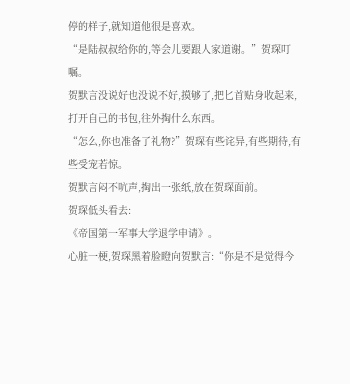停的样子,就知道他很是喜欢。
“是陆叔叔给你的,等会儿要跟人家道谢。”贺琛叮嘱。
贺默言没说好也没说不好,摸够了,把匕首贴身收起来,打开自己的书包,往外掏什么东西。
“怎么,你也准备了礼物?”贺琛有些诧异,有些期待,有些受宠若惊。
贺默言闷不吭声,掏出一张纸,放在贺琛面前。
贺琛低头看去:
《帝国第一军事大学退学申请》。
心脏一梗,贺琛黑着脸瞪向贺默言:“你是不是觉得今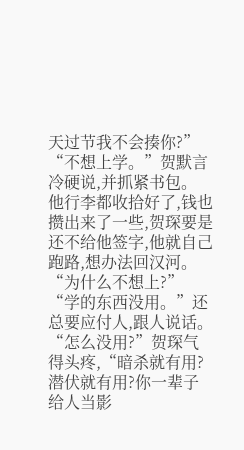天过节我不会揍你?”
“不想上学。”贺默言冷硬说,并抓紧书包。
他行李都收拾好了,钱也攒出来了一些,贺琛要是还不给他签字,他就自己跑路,想办法回汉河。
“为什么不想上?”
“学的东西没用。”还总要应付人,跟人说话。
“怎么没用?”贺琛气得头疼,“暗杀就有用?潜伏就有用?你一辈子给人当影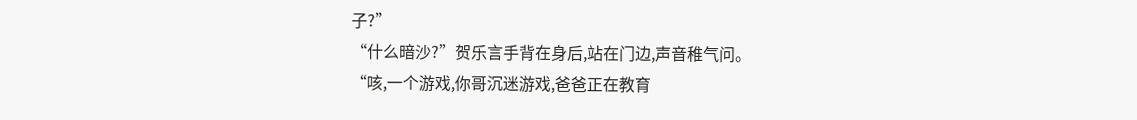子?”
“什么暗沙?”贺乐言手背在身后,站在门边,声音稚气问。
“咳,一个游戏,你哥沉迷游戏,爸爸正在教育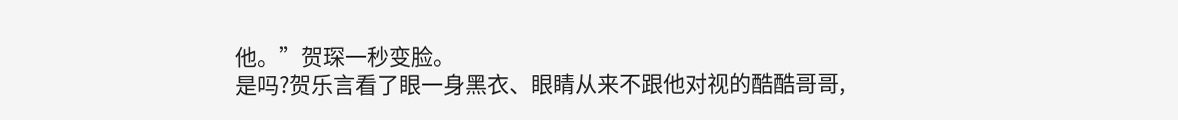他。”贺琛一秒变脸。
是吗?贺乐言看了眼一身黑衣、眼睛从来不跟他对视的酷酷哥哥,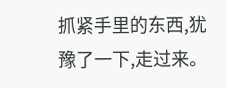抓紧手里的东西,犹豫了一下,走过来。